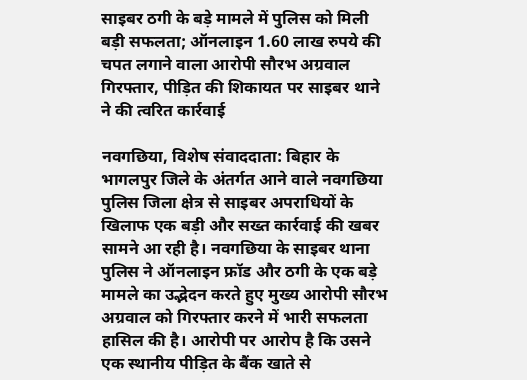साइबर ठगी के बड़े मामले में पुलिस को मिली बड़ी सफलता; ऑनलाइन 1.60 लाख रुपये की चपत लगाने वाला आरोपी सौरभ अग्रवाल गिरफ्तार, पीड़ित की शिकायत पर साइबर थाने ने की त्वरित कार्रवाई

नवगछिया, विशेष संवाददाता: बिहार के भागलपुर जिले के अंतर्गत आने वाले नवगछिया पुलिस जिला क्षेत्र से साइबर अपराधियों के खिलाफ एक बड़ी और सख्त कार्रवाई की खबर सामने आ रही है। नवगछिया के साइबर थाना पुलिस ने ऑनलाइन फ्रॉड और ठगी के एक बड़े मामले का उद्भेदन करते हुए मुख्य आरोपी सौरभ अग्रवाल को गिरफ्तार करने में भारी सफलता हासिल की है। आरोपी पर आरोप है कि उसने एक स्थानीय पीड़ित के बैंक खाते से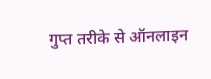गुप्त तरीके से ऑनलाइन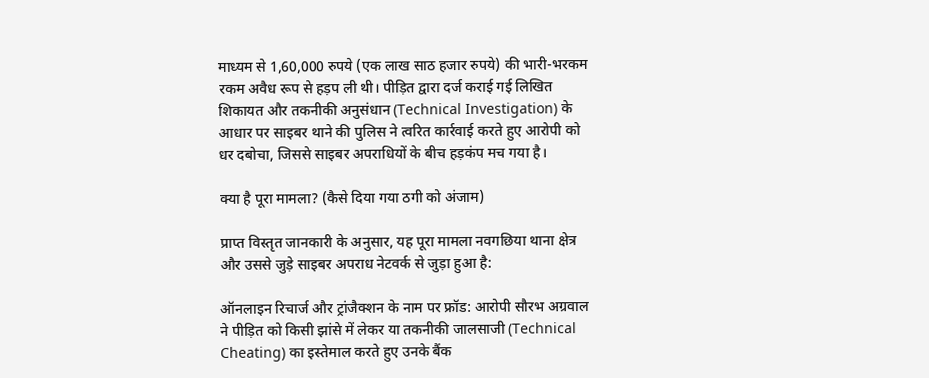माध्यम से 1,60,000 रुपये (एक लाख साठ हजार रुपये) की भारी-भरकम रकम अवैध रूप से हड़प ली थी। पीड़ित द्वारा दर्ज कराई गई लिखित शिकायत और तकनीकी अनुसंधान (Technical Investigation) के आधार पर साइबर थाने की पुलिस ने त्वरित कार्रवाई करते हुए आरोपी को धर दबोचा, जिससे साइबर अपराधियों के बीच हड़कंप मच गया है।

क्या है पूरा मामला? (कैसे दिया गया ठगी को अंजाम)

प्राप्त विस्तृत जानकारी के अनुसार, यह पूरा मामला नवगछिया थाना क्षेत्र और उससे जुड़े साइबर अपराध नेटवर्क से जुड़ा हुआ है:

ऑनलाइन रिचार्ज और ट्रांजैक्शन के नाम पर फ्रॉड: आरोपी सौरभ अग्रवाल ने पीड़ित को किसी झांसे में लेकर या तकनीकी जालसाजी (Technical Cheating) का इस्तेमाल करते हुए उनके बैंक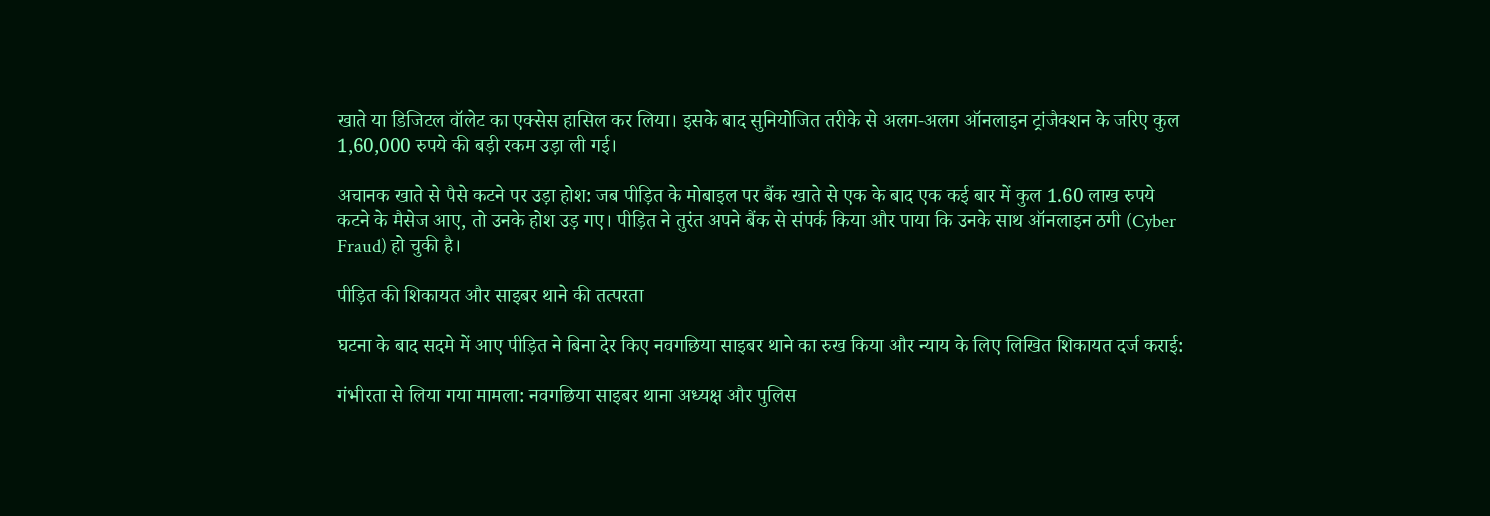खाते या डिजिटल वॉलेट का एक्सेस हासिल कर लिया। इसके बाद सुनियोजित तरीके से अलग-अलग ऑनलाइन ट्रांजैक्शन के जरिए कुल 1,60,000 रुपये की बड़ी रकम उड़ा ली गई।

अचानक खाते से पैसे कटने पर उड़ा होश: जब पीड़ित के मोबाइल पर बैंक खाते से एक के बाद एक कई बार में कुल 1.60 लाख रुपये कटने के मैसेज आए, तो उनके होश उड़ गए। पीड़ित ने तुरंत अपने बैंक से संपर्क किया और पाया कि उनके साथ ऑनलाइन ठगी (Cyber Fraud) हो चुकी है।

पीड़ित की शिकायत और साइबर थाने की तत्परता

घटना के बाद सदमे में आए पीड़ित ने बिना देर किए नवगछिया साइबर थाने का रुख किया और न्याय के लिए लिखित शिकायत दर्ज कराई:

गंभीरता से लिया गया मामला: नवगछिया साइबर थाना अध्यक्ष और पुलिस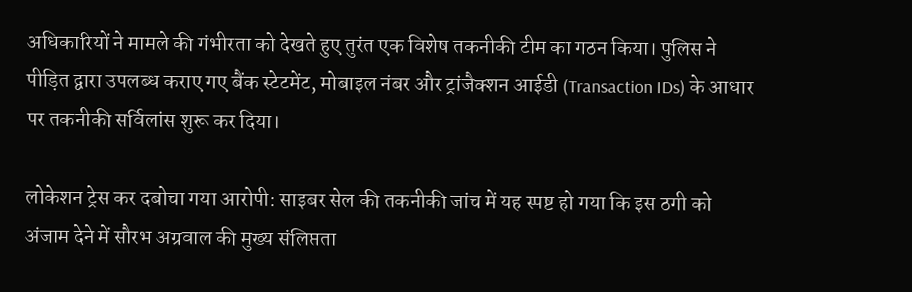अधिकारियों ने मामले की गंभीरता को देखते हुए तुरंत एक विशेष तकनीकी टीम का गठन किया। पुलिस ने पीड़ित द्वारा उपलब्ध कराए गए बैंक स्टेटमेंट, मोबाइल नंबर और ट्रांजैक्शन आईडी (Transaction IDs) के आधार पर तकनीकी सर्विलांस शुरू कर दिया।

लोकेशन ट्रेस कर दबोचा गया आरोपी: साइबर सेल की तकनीकी जांच में यह स्पष्ट हो गया कि इस ठगी को अंजाम देने में सौरभ अग्रवाल की मुख्य संलिप्तता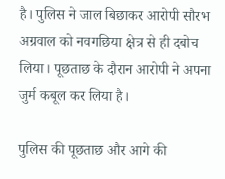है। पुलिस ने जाल बिछाकर आरोपी सौरभ अग्रवाल को नवगछिया क्षेत्र से ही दबोच लिया। पूछताछ के दौरान आरोपी ने अपना जुर्म कबूल कर लिया है।

पुलिस की पूछताछ और आगे की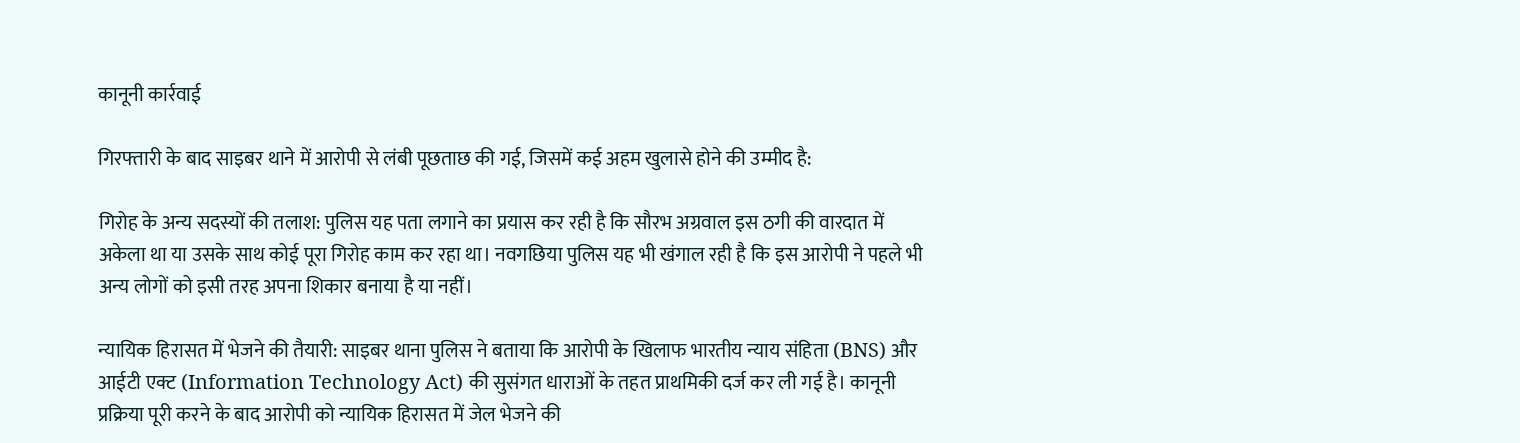कानूनी कार्रवाई

गिरफ्तारी के बाद साइबर थाने में आरोपी से लंबी पूछताछ की गई, जिसमें कई अहम खुलासे होने की उम्मीद है:

गिरोह के अन्य सदस्यों की तलाश: पुलिस यह पता लगाने का प्रयास कर रही है कि सौरभ अग्रवाल इस ठगी की वारदात में अकेला था या उसके साथ कोई पूरा गिरोह काम कर रहा था। नवगछिया पुलिस यह भी खंगाल रही है कि इस आरोपी ने पहले भी अन्य लोगों को इसी तरह अपना शिकार बनाया है या नहीं।

न्यायिक हिरासत में भेजने की तैयारी: साइबर थाना पुलिस ने बताया कि आरोपी के खिलाफ भारतीय न्याय संहिता (BNS) और आईटी एक्ट (Information Technology Act) की सुसंगत धाराओं के तहत प्राथमिकी दर्ज कर ली गई है। कानूनी प्रक्रिया पूरी करने के बाद आरोपी को न्यायिक हिरासत में जेल भेजने की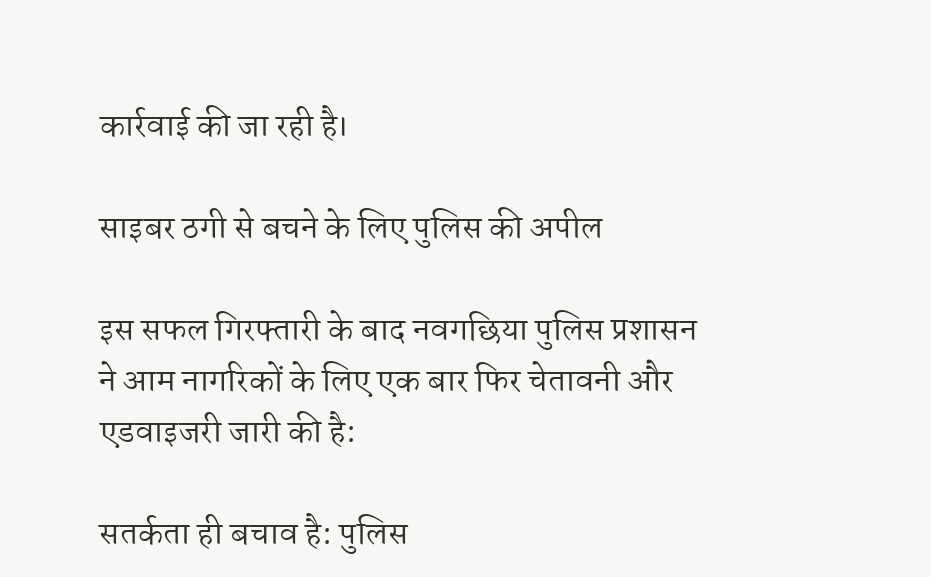कार्रवाई की जा रही है।

साइबर ठगी से बचने के लिए पुलिस की अपील

इस सफल गिरफ्तारी के बाद नवगछिया पुलिस प्रशासन ने आम नागरिकों के लिए एक बार फिर चेतावनी और एडवाइजरी जारी की है:

सतर्कता ही बचाव है: पुलिस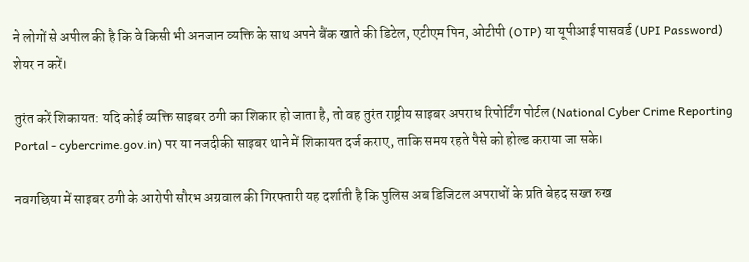ने लोगों से अपील की है कि वे किसी भी अनजान व्यक्ति के साथ अपने बैंक खाते की डिटेल, एटीएम पिन, ओटीपी (OTP) या यूपीआई पासवर्ड (UPI Password) शेयर न करें।

तुरंत करें शिकायत: यदि कोई व्यक्ति साइबर ठगी का शिकार हो जाता है, तो वह तुरंत राष्ट्रीय साइबर अपराध रिपोर्टिंग पोर्टल (National Cyber Crime Reporting Portal - cybercrime.gov.in) पर या नजदीकी साइबर थाने में शिकायत दर्ज कराए, ताकि समय रहते पैसे को होल्ड कराया जा सके।

नवगछिया में साइबर ठगी के आरोपी सौरभ अग्रवाल की गिरफ्तारी यह दर्शाती है कि पुलिस अब डिजिटल अपराधों के प्रति बेहद सख्त रुख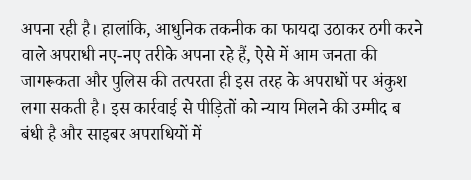अपना रही है। हालांकि, आधुनिक तकनीक का फायदा उठाकर ठगी करने वाले अपराधी नए-नए तरीके अपना रहे हैं, ऐसे में आम जनता की जागरूकता और पुलिस की तत्परता ही इस तरह के अपराधों पर अंकुश लगा सकती है। इस कार्रवाई से पीड़ितों को न्याय मिलने की उम्मीद ब बंधी है और साइबर अपराधियों में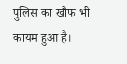पुलिस का खौफ भी कायम हुआ है।